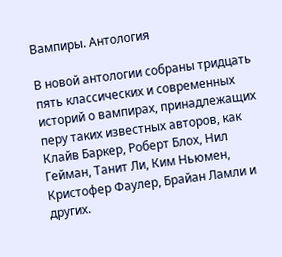Вампиры. Антология

В новой антологии собраны тридцать пять классических и современных историй о вампирах, принадлежащих перу таких известных авторов, как Клайв Баркер, Роберт Блох, Нил Гейман, Танит Ли, Ким Ньюмен, Кристофер Фаулер, Брайан Ламли и других.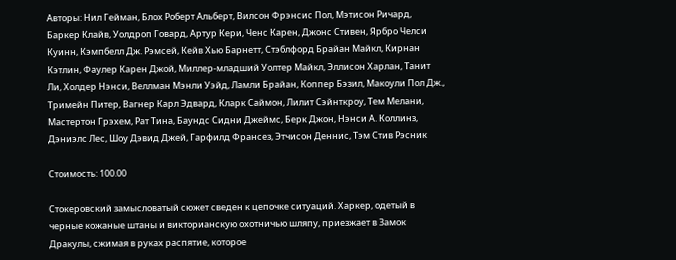Авторы: Нил Гейман, Блох Роберт Альберт, Вилсон Фрэнсис Пол, Мэтисон Ричард, Баркер Клайв, Уолдроп Говард, Артур Кери, Ченс Карен, Джонс Стивен, Ярбро Челси Куинн, Кэмпбелл Дж. Рэмсей, Кейв Хью Барнетт, Стэблфорд Брайан Майкл, Кирнан Кэтлин, Фаулер Карен Джой, Миллер-младший Уолтер Майкл, Эллисон Харлан, Танит Ли, Холдер Нэнси, Веллман Мэнли Уэйд, Ламли Брайан, Коппер Бэзил, Макоули Пол Дж., Тримейн Питер, Вагнер Карл Эдвард, Кларк Саймон, Лилит Сэйнткроу, Тем Мелани, Мастертон Грэхем, Рат Тина, Баундс Сидни Джеймс, Берк Джон, Нэнси А. Коллинз, Дэниэлс Лес, Шоу Дэвид Джей, Гарфилд Франсез, Этчисон Деннис, Тэм Стив Рэсник

Стоимость: 100.00

Стокеровский замысловатый сюжет сведен к цепочке ситуаций. Харкер, одетый в черные кожаные штаны и викторианскую охотничью шляпу, приезжает в Замок Дракулы, сжимая в руках распятие, которое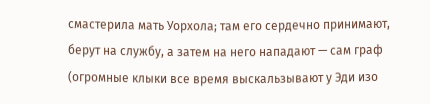смастерила мать Уорхола; там его сердечно принимают, берут на службу, а затем на него нападают — сам граф (огромные клыки все время выскальзывают у Эди изо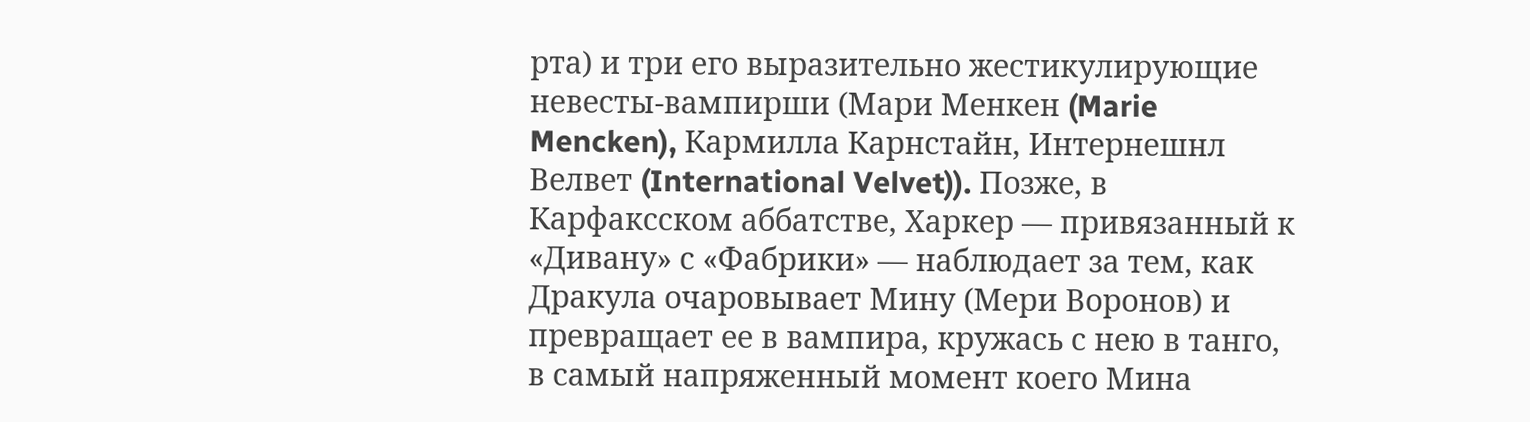рта) и три его выразительно жестикулирующие невесты-вампирши (Мари Менкен (Marie Mencken), Кармилла Карнстайн, Интернешнл Велвет (International Velvet)). Позже, в Карфаксском аббатстве, Харкер — привязанный к «Дивану» с «Фабрики» — наблюдает за тем, как Дракула очаровывает Мину (Мери Воронов) и превращает ее в вампира, кружась с нею в танго, в самый напряженный момент коего Мина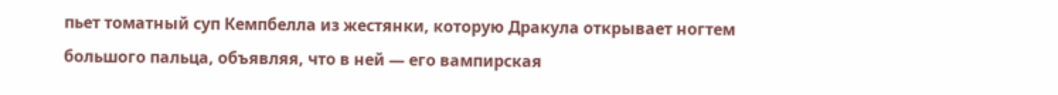пьет томатный суп Кемпбелла из жестянки, которую Дракула открывает ногтем большого пальца, объявляя, что в ней — его вампирская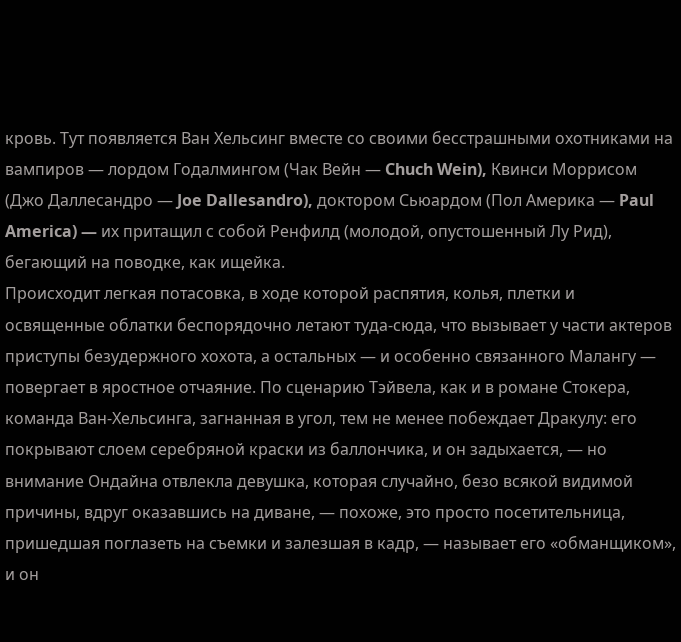кровь. Тут появляется Ван Хельсинг вместе со своими бесстрашными охотниками на вампиров — лордом Годалмингом (Чак Вейн — Chuch Wein), Квинси Моррисом (Джо Даллесандро — Joe Dallesandro), доктором Сьюардом (Пол Америка — Paul America) — их притащил с собой Ренфилд (молодой, опустошенный Лу Рид), бегающий на поводке, как ищейка.
Происходит легкая потасовка, в ходе которой распятия, колья, плетки и освященные облатки беспорядочно летают туда-сюда, что вызывает у части актеров приступы безудержного хохота, а остальных — и особенно связанного Малангу — повергает в яростное отчаяние. По сценарию Тэйвела, как и в романе Стокера, команда Ван-Хельсинга, загнанная в угол, тем не менее побеждает Дракулу: его покрывают слоем серебряной краски из баллончика, и он задыхается, — но внимание Ондайна отвлекла девушка, которая случайно, безо всякой видимой причины, вдруг оказавшись на диване, — похоже, это просто посетительница, пришедшая поглазеть на съемки и залезшая в кадр, — называет его «обманщиком», и он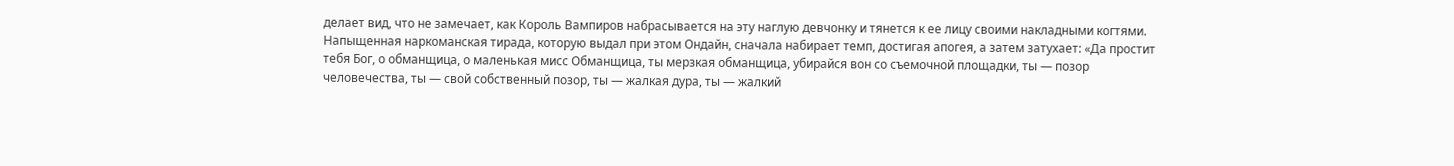делает вид, что не замечает, как Король Вампиров набрасывается на эту наглую девчонку и тянется к ее лицу своими накладными когтями. Напыщенная наркоманская тирада, которую выдал при этом Ондайн, сначала набирает темп, достигая апогея, а затем затухает: «Да простит тебя Бог, о обманщица, о маленькая мисс Обманщица, ты мерзкая обманщица, убирайся вон со съемочной площадки, ты — позор человечества, ты — свой собственный позор, ты — жалкая дура, ты — жалкий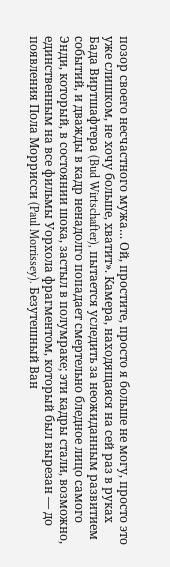позор своего несчастного мужа… Ой, простите, просто я больше не могу, просто это уже слишком, не хочу больше, хватит». Камера, находящаяся на сей раз в руках Бада Виртшафтера (Bud Wirtschafter), пытается уследить за неожиданным развитием событий, и дважды в кадр ненадолго попадает смертельно бледное лицо самого Энди, который, в состоянии шока, застыл в полумраке; эти кадры стали, возможно, единственным на все фильмы Уорхола фрагментом, который был вырезан — до появления Пола Моррисси (Paul Morrissey). Безутешный Ван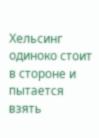Хельсинг одиноко стоит в стороне и пытается взять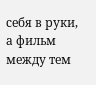себя в руки, а фильм между тем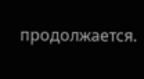продолжается.